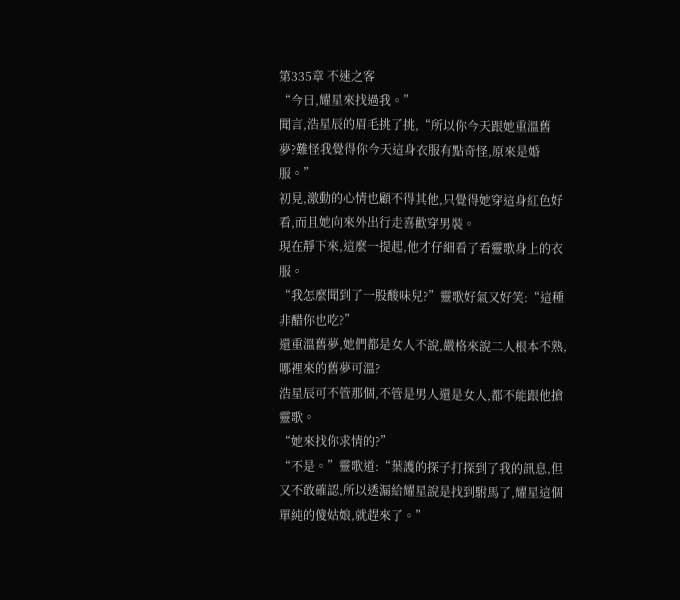第335章 不速之客
“今日,耀星來找過我。”
聞言,浩星辰的眉毛挑了挑,“所以你今天跟她重溫舊夢?難怪我覺得你今天這身衣服有點奇怪,原來是婚服。”
初見,激動的心情也顧不得其他,只覺得她穿這身紅色好看,而且她向來外出行走喜歡穿男裝。
現在靜下來,這麼一提起,他才仔細看了看靈歌身上的衣服。
“我怎麼聞到了一股酸味兒?”靈歌好氣又好笑:“這種非醋你也吃?”
還重溫舊夢,她們都是女人不說,嚴格來說二人根本不熟,哪裡來的舊夢可溫?
浩星辰可不管那個,不管是男人還是女人,都不能跟他搶靈歌。
“她來找你求情的?”
“不是。”靈歌道:“葉護的探子打探到了我的訊息,但又不敢確認,所以透漏給耀星說是找到駙馬了,耀星這個單純的傻姑娘,就趕來了。”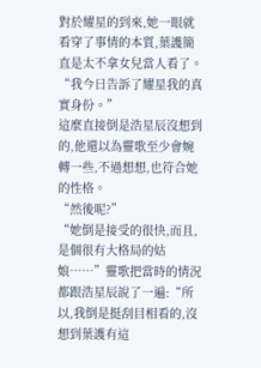對於耀星的到來,她一眼就看穿了事情的本質,葉護簡直是太不拿女兒當人看了。
“我今日告訴了耀星我的真實身份。”
這麼直接倒是浩星辰沒想到的,他還以為靈歌至少會婉轉一些,不過想想,也符合她的性格。
“然後呢?”
“她倒是接受的很快,而且,是個很有大格局的姑娘……”靈歌把當時的情況都跟浩星辰說了一遍:“所以,我倒是挺刮目相看的,沒想到葉護有這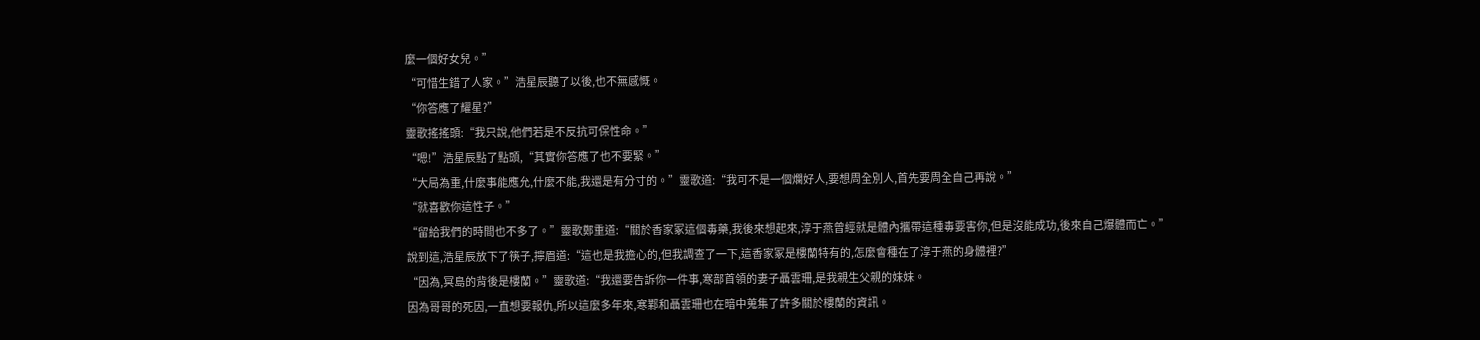麼一個好女兒。”
“可惜生錯了人家。”浩星辰聽了以後,也不無感慨。
“你答應了耀星?”
靈歌搖搖頭:“我只說,他們若是不反抗可保性命。”
“嗯!”浩星辰點了點頭,“其實你答應了也不要緊。”
“大局為重,什麼事能應允,什麼不能,我還是有分寸的。”靈歌道:“我可不是一個爛好人,要想周全別人,首先要周全自己再說。”
“就喜歡你這性子。”
“留給我們的時間也不多了。”靈歌鄭重道:“關於香家冢這個毒藥,我後來想起來,淳于燕曾經就是體內攜帶這種毒要害你,但是沒能成功,後來自己爆體而亡。”
說到這,浩星辰放下了筷子,擰眉道:“這也是我擔心的,但我調查了一下,這香家冢是樓蘭特有的,怎麼會種在了淳于燕的身體裡?”
“因為,冥島的背後是樓蘭。”靈歌道:“我還要告訴你一件事,寒部首領的妻子聶雲珊,是我親生父親的妹妹。
因為哥哥的死因,一直想要報仇,所以這麼多年來,寒鄴和聶雲珊也在暗中蒐集了許多關於樓蘭的資訊。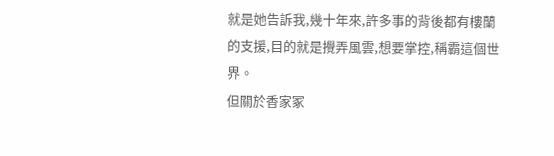就是她告訴我,幾十年來,許多事的背後都有樓蘭的支援,目的就是攪弄風雲,想要掌控,稱霸這個世界。
但關於香家冢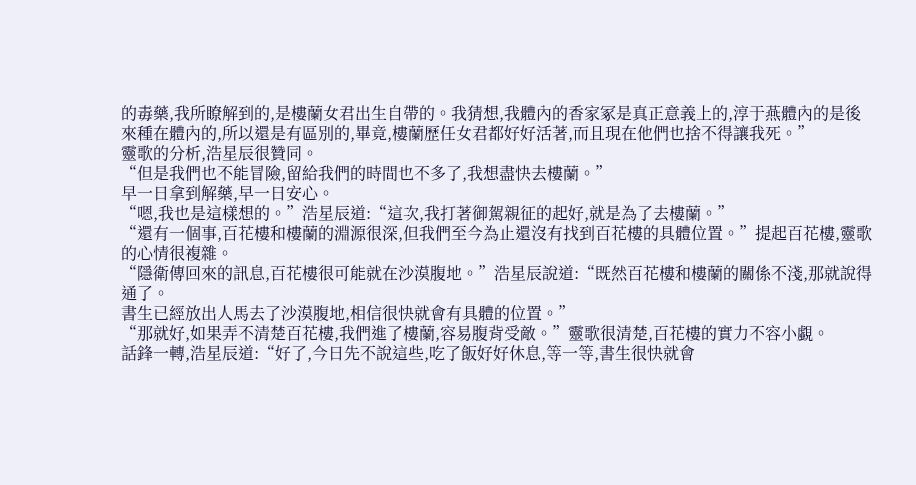的毒藥,我所瞭解到的,是樓蘭女君出生自帶的。我猜想,我體內的香家冢是真正意義上的,淳于燕體內的是後來種在體內的,所以還是有區別的,畢竟,樓蘭歷任女君都好好活著,而且現在他們也捨不得讓我死。”
靈歌的分析,浩星辰很贊同。
“但是我們也不能冒險,留給我們的時間也不多了,我想盡快去樓蘭。”
早一日拿到解藥,早一日安心。
“嗯,我也是這樣想的。”浩星辰道:“這次,我打著御駕親征的起好,就是為了去樓蘭。”
“還有一個事,百花樓和樓蘭的淵源很深,但我們至今為止還沒有找到百花樓的具體位置。”提起百花樓,靈歌的心情很複雜。
“隱衛傳回來的訊息,百花樓很可能就在沙漠腹地。”浩星辰說道:“既然百花樓和樓蘭的關係不淺,那就說得通了。
書生已經放出人馬去了沙漠腹地,相信很快就會有具體的位置。”
“那就好,如果弄不清楚百花樓,我們進了樓蘭,容易腹背受敵。”靈歌很清楚,百花樓的實力不容小覷。
話鋒一轉,浩星辰道:“好了,今日先不說這些,吃了飯好好休息,等一等,書生很快就會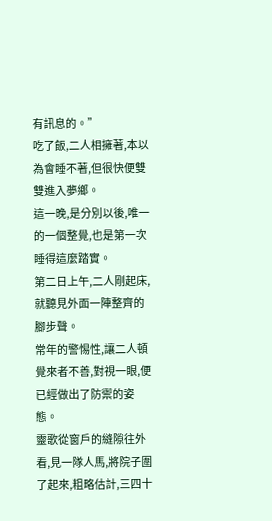有訊息的。”
吃了飯,二人相擁著,本以為會睡不著,但很快便雙雙進入夢鄉。
這一晚,是分別以後,唯一的一個整覺,也是第一次睡得這麼踏實。
第二日上午,二人剛起床,就聽見外面一陣整齊的腳步聲。
常年的警惕性,讓二人頓覺來者不善,對視一眼,便已經做出了防禦的姿態。
靈歌從窗戶的縫隙往外看,見一隊人馬,將院子圍了起來,粗略估計,三四十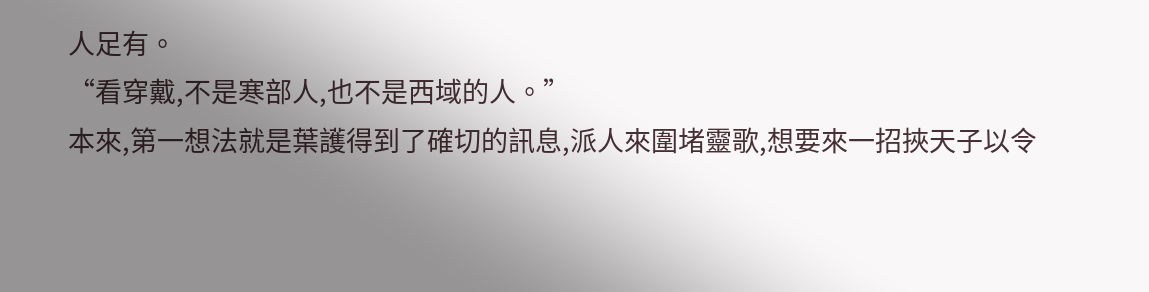人足有。
“看穿戴,不是寒部人,也不是西域的人。”
本來,第一想法就是葉護得到了確切的訊息,派人來圍堵靈歌,想要來一招挾天子以令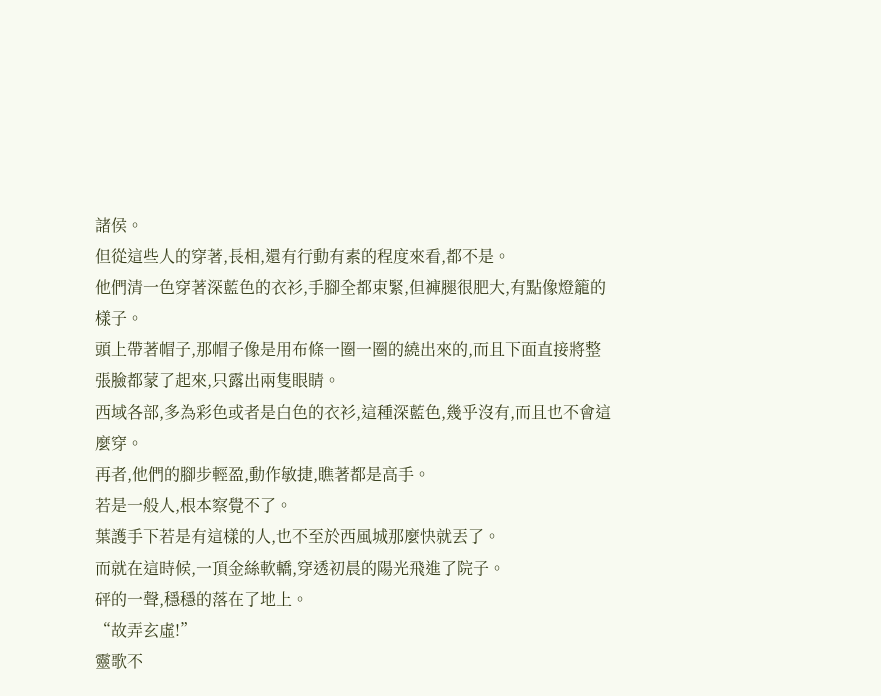諸侯。
但從這些人的穿著,長相,還有行動有素的程度來看,都不是。
他們清一色穿著深藍色的衣衫,手腳全都束緊,但褲腿很肥大,有點像燈籠的樣子。
頭上帶著帽子,那帽子像是用布條一圈一圈的繞出來的,而且下面直接將整張臉都蒙了起來,只露出兩隻眼睛。
西域各部,多為彩色或者是白色的衣衫,這種深藍色,幾乎沒有,而且也不會這麼穿。
再者,他們的腳步輕盈,動作敏捷,瞧著都是高手。
若是一般人,根本察覺不了。
葉護手下若是有這樣的人,也不至於西風城那麼快就丟了。
而就在這時候,一頂金絲軟轎,穿透初晨的陽光飛進了院子。
砰的一聲,穩穩的落在了地上。
“故弄玄虛!”
靈歌不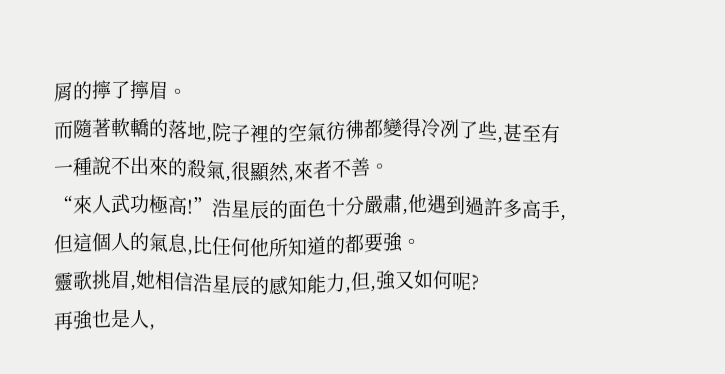屑的擰了擰眉。
而隨著軟轎的落地,院子裡的空氣彷彿都變得冷冽了些,甚至有一種說不出來的殺氣,很顯然,來者不善。
“來人武功極高!”浩星辰的面色十分嚴肅,他遇到過許多高手,但這個人的氣息,比任何他所知道的都要強。
靈歌挑眉,她相信浩星辰的感知能力,但,強又如何呢?
再強也是人,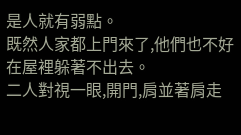是人就有弱點。
既然人家都上門來了,他們也不好在屋裡躲著不出去。
二人對視一眼,開門,肩並著肩走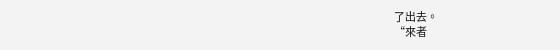了出去。
“來者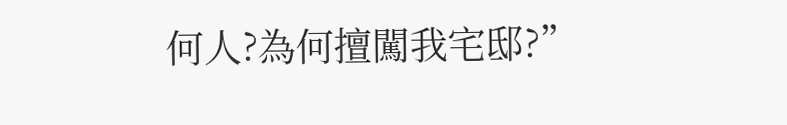何人?為何擅闖我宅邸?”